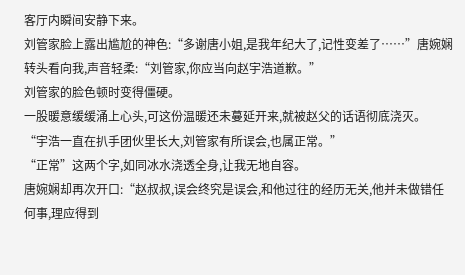客厅内瞬间安静下来。
刘管家脸上露出尴尬的神色:“多谢唐小姐,是我年纪大了,记性变差了……”唐婉娴转头看向我,声音轻柔:“刘管家,你应当向赵宇浩道歉。”
刘管家的脸色顿时变得僵硬。
一股暖意缓缓涌上心头,可这份温暖还未蔓延开来,就被赵父的话语彻底浇灭。
“宇浩一直在扒手团伙里长大,刘管家有所误会,也属正常。”
“正常”这两个字,如同冰水浇透全身,让我无地自容。
唐婉娴却再次开口:“赵叔叔,误会终究是误会,和他过往的经历无关,他并未做错任何事,理应得到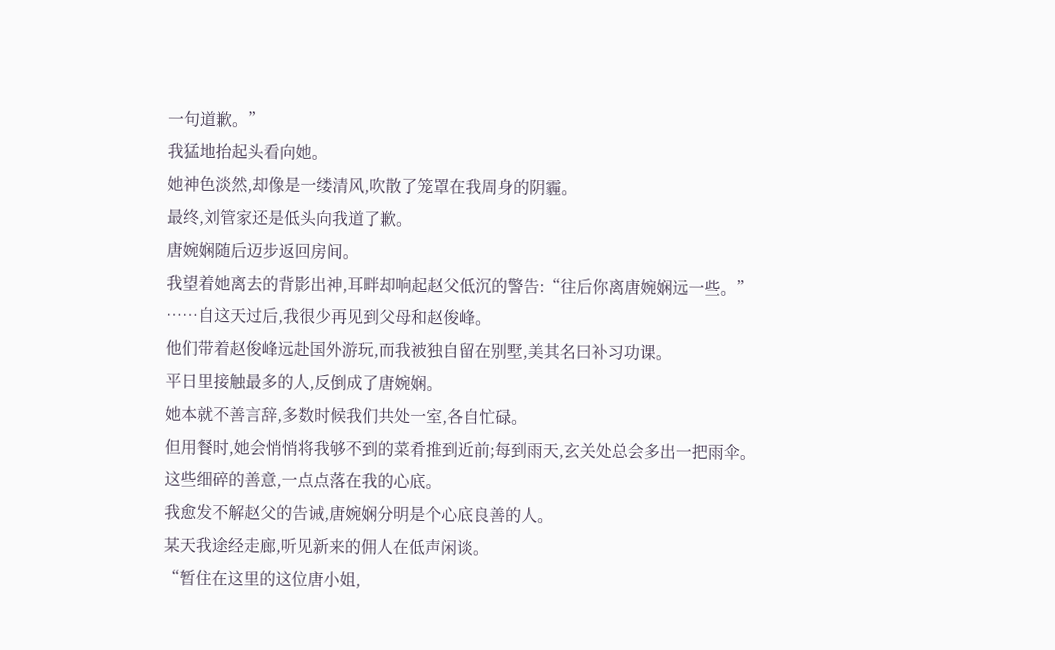一句道歉。”
我猛地抬起头看向她。
她神色淡然,却像是一缕清风,吹散了笼罩在我周身的阴霾。
最终,刘管家还是低头向我道了歉。
唐婉娴随后迈步返回房间。
我望着她离去的背影出神,耳畔却响起赵父低沉的警告:“往后你离唐婉娴远一些。”
……自这天过后,我很少再见到父母和赵俊峰。
他们带着赵俊峰远赴国外游玩,而我被独自留在别墅,美其名曰补习功课。
平日里接触最多的人,反倒成了唐婉娴。
她本就不善言辞,多数时候我们共处一室,各自忙碌。
但用餐时,她会悄悄将我够不到的菜肴推到近前;每到雨天,玄关处总会多出一把雨伞。
这些细碎的善意,一点点落在我的心底。
我愈发不解赵父的告诫,唐婉娴分明是个心底良善的人。
某天我途经走廊,听见新来的佣人在低声闲谈。
“暂住在这里的这位唐小姐,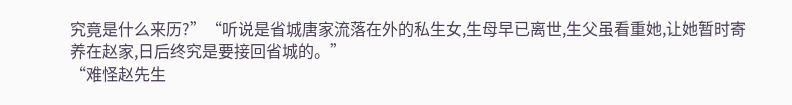究竟是什么来历?”“听说是省城唐家流落在外的私生女,生母早已离世,生父虽看重她,让她暂时寄养在赵家,日后终究是要接回省城的。”
“难怪赵先生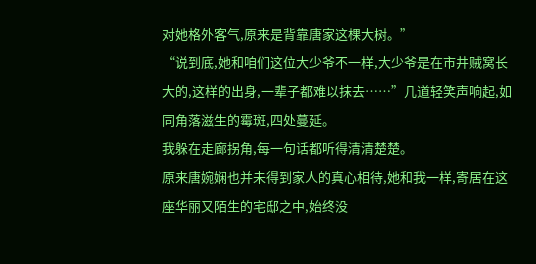对她格外客气,原来是背靠唐家这棵大树。”
“说到底,她和咱们这位大少爷不一样,大少爷是在市井贼窝长大的,这样的出身,一辈子都难以抹去……”几道轻笑声响起,如同角落滋生的霉斑,四处蔓延。
我躲在走廊拐角,每一句话都听得清清楚楚。
原来唐婉娴也并未得到家人的真心相待,她和我一样,寄居在这座华丽又陌生的宅邸之中,始终没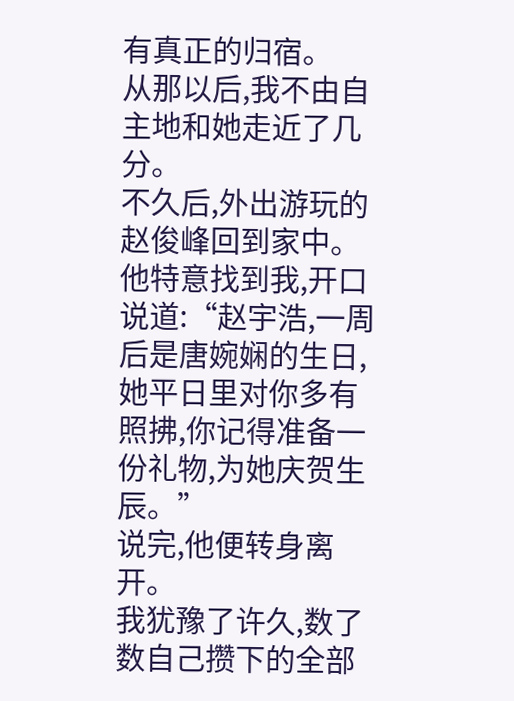有真正的归宿。
从那以后,我不由自主地和她走近了几分。
不久后,外出游玩的赵俊峰回到家中。
他特意找到我,开口说道:“赵宇浩,一周后是唐婉娴的生日,她平日里对你多有照拂,你记得准备一份礼物,为她庆贺生辰。”
说完,他便转身离开。
我犹豫了许久,数了数自己攒下的全部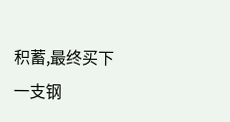积蓄,最终买下一支钢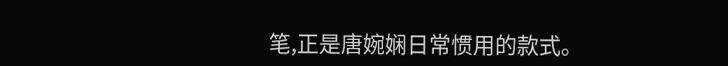笔,正是唐婉娴日常惯用的款式。